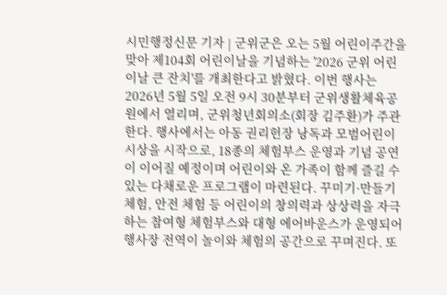시민행정신문 기자 | 군위군은 오는 5월 어린이주간을 맞아 제104회 어린이날을 기념하는 '2026 군위 어린이날 큰 잔치'를 개최한다고 밝혔다. 이번 행사는 2026년 5월 5일 오전 9시 30분부터 군위생활체육공원에서 열리며, 군위청년회의소(회장 김주환)가 주관한다. 행사에서는 아동 권리헌장 낭독과 모범어린이 시상을 시작으로, 18종의 체험부스 운영과 기념 공연이 이어질 예정이며 어린이와 온 가족이 함께 즐길 수 있는 다채로운 프로그램이 마련된다. 꾸미기·만들기 체험, 안전 체험 등 어린이의 창의력과 상상력을 자극하는 참여형 체험부스와 대형 에어바운스가 운영되어 행사장 전역이 놀이와 체험의 공간으로 꾸며진다. 또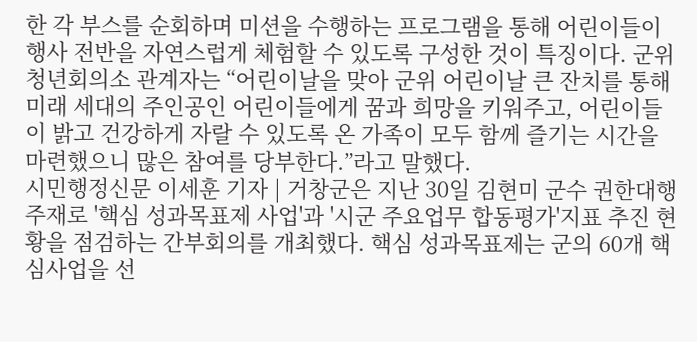한 각 부스를 순회하며 미션을 수행하는 프로그램을 통해 어린이들이 행사 전반을 자연스럽게 체험할 수 있도록 구성한 것이 특징이다. 군위청년회의소 관계자는 “어린이날을 맞아 군위 어린이날 큰 잔치를 통해 미래 세대의 주인공인 어린이들에게 꿈과 희망을 키워주고, 어린이들이 밝고 건강하게 자랄 수 있도록 온 가족이 모두 함께 즐기는 시간을 마련했으니 많은 참여를 당부한다.”라고 말했다.
시민행정신문 이세훈 기자 | 거창군은 지난 30일 김현미 군수 권한대행 주재로 '핵심 성과목표제 사업'과 '시군 주요업무 합동평가'지표 추진 현황을 점검하는 간부회의를 개최했다. 핵심 성과목표제는 군의 60개 핵심사업을 선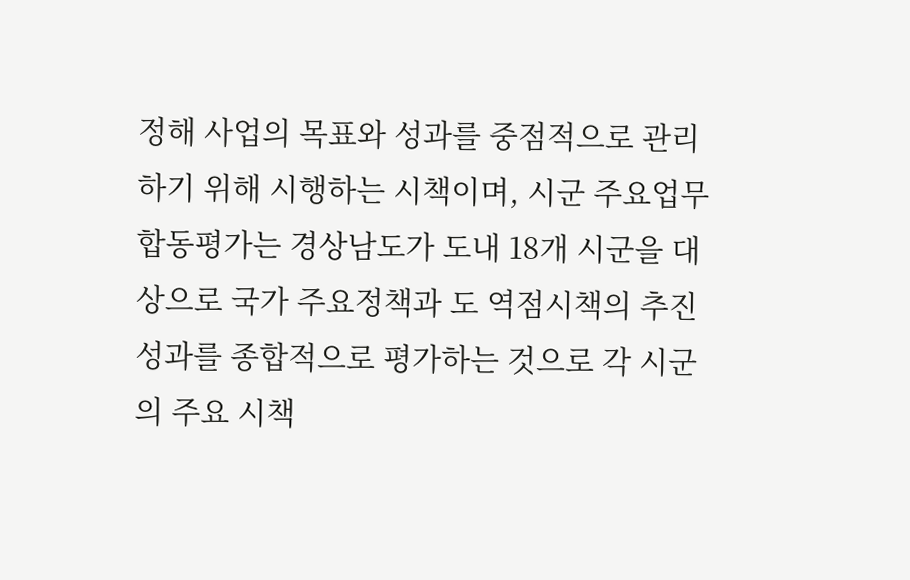정해 사업의 목표와 성과를 중점적으로 관리하기 위해 시행하는 시책이며, 시군 주요업무 합동평가는 경상남도가 도내 18개 시군을 대상으로 국가 주요정책과 도 역점시책의 추진 성과를 종합적으로 평가하는 것으로 각 시군의 주요 시책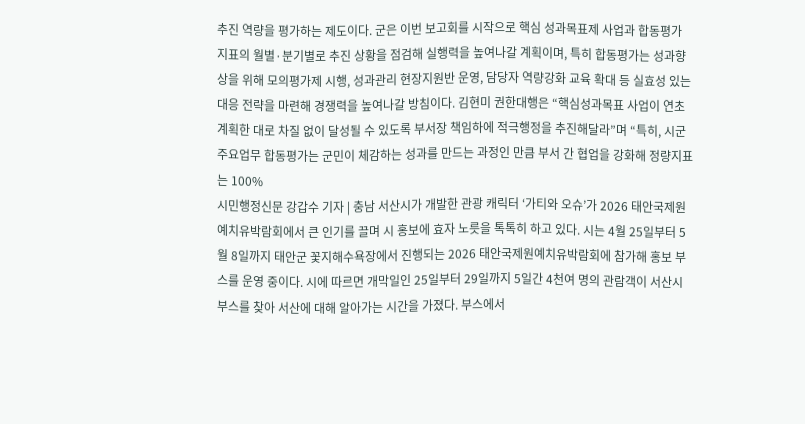추진 역량을 평가하는 제도이다. 군은 이번 보고회를 시작으로 핵심 성과목표제 사업과 합동평가 지표의 월별·분기별로 추진 상황을 점검해 실행력을 높여나갈 계획이며, 특히 합동평가는 성과향상을 위해 모의평가제 시행, 성과관리 현장지원반 운영, 담당자 역량강화 교육 확대 등 실효성 있는 대응 전략을 마련해 경쟁력을 높여나갈 방침이다. 김현미 권한대행은 “핵심성과목표 사업이 연초 계획한 대로 차질 없이 달성될 수 있도록 부서장 책임하에 적극행정을 추진해달라”며 “특히, 시군 주요업무 합동평가는 군민이 체감하는 성과를 만드는 과정인 만큼 부서 간 협업을 강화해 정량지표는 100%
시민행정신문 강갑수 기자 | 충남 서산시가 개발한 관광 캐릭터 ‘가티와 오슈’가 2026 태안국제원예치유박람회에서 큰 인기를 끌며 시 홍보에 효자 노릇을 톡톡히 하고 있다. 시는 4월 25일부터 5월 8일까지 태안군 꽃지해수욕장에서 진행되는 2026 태안국제원예치유박람회에 참가해 홍보 부스를 운영 중이다. 시에 따르면 개막일인 25일부터 29일까지 5일간 4천여 명의 관람객이 서산시 부스를 찾아 서산에 대해 알아가는 시간을 가졌다. 부스에서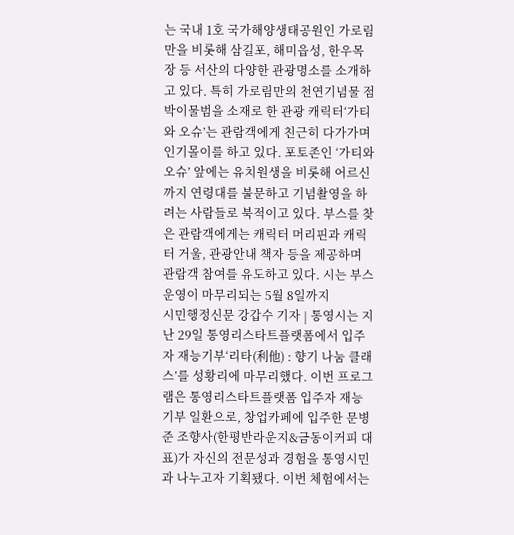는 국내 1호 국가해양생태공원인 가로림만을 비롯해 삼길포, 해미읍성, 한우목장 등 서산의 다양한 관광명소를 소개하고 있다. 특히 가로림만의 천연기념물 점박이물범을 소재로 한 관광 캐릭터‘가티와 오슈’는 관람객에게 친근히 다가가며 인기몰이를 하고 있다. 포토존인 ‘가티와 오슈’ 앞에는 유치원생을 비롯해 어르신까지 연령대를 불문하고 기념촬영을 하려는 사람들로 북적이고 있다. 부스를 찾은 관람객에게는 캐릭터 머리핀과 캐릭터 거울, 관광안내 책자 등을 제공하며 관람객 참여를 유도하고 있다. 시는 부스 운영이 마무리되는 5월 8일까지
시민행정신문 강갑수 기자 | 통영시는 지난 29일 통영리스타트플랫폼에서 입주자 재능기부‘리타(利他) : 향기 나눔 클래스’를 성황리에 마무리했다. 이번 프로그램은 통영리스타트플랫폼 입주자 재능기부 일환으로, 창업카페에 입주한 문병준 조향사(한평반라운지&금동이커피 대표)가 자신의 전문성과 경험을 통영시민과 나누고자 기획됐다. 이번 체험에서는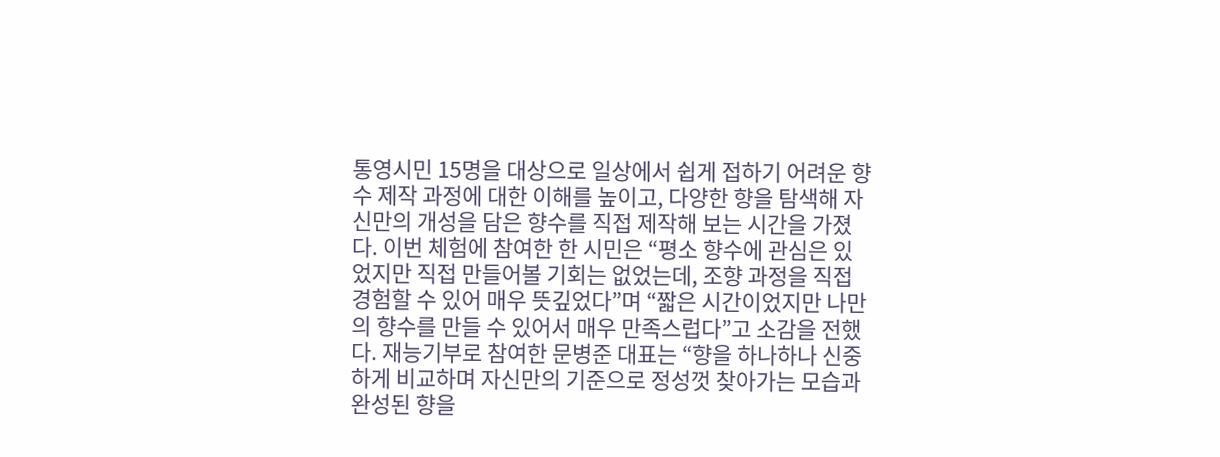통영시민 15명을 대상으로 일상에서 쉽게 접하기 어려운 향수 제작 과정에 대한 이해를 높이고, 다양한 향을 탐색해 자신만의 개성을 담은 향수를 직접 제작해 보는 시간을 가졌다. 이번 체험에 참여한 한 시민은 “평소 향수에 관심은 있었지만 직접 만들어볼 기회는 없었는데, 조향 과정을 직접 경험할 수 있어 매우 뜻깊었다”며 “짧은 시간이었지만 나만의 향수를 만들 수 있어서 매우 만족스럽다”고 소감을 전했다. 재능기부로 참여한 문병준 대표는 “향을 하나하나 신중하게 비교하며 자신만의 기준으로 정성껏 찾아가는 모습과 완성된 향을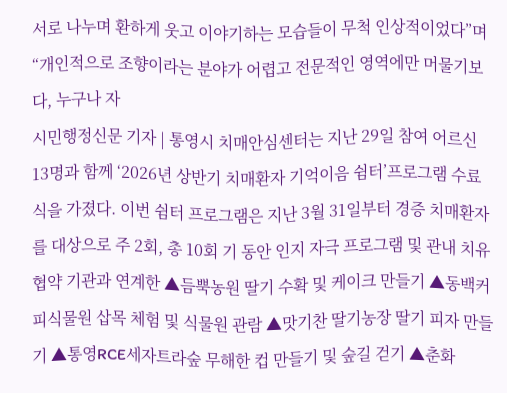서로 나누며 환하게 웃고 이야기하는 모습들이 무척 인상적이었다”며 “개인적으로 조향이라는 분야가 어렵고 전문적인 영역에만 머물기보다, 누구나 자
시민행정신문 기자 | 통영시 치매안심센터는 지난 29일 참여 어르신 13명과 함께 ‘2026년 상반기 치매환자 기억이음 쉼터’프로그램 수료식을 가졌다. 이번 쉼터 프로그램은 지난 3월 31일부터 경증 치매환자를 대상으로 주 2회, 총 10회 기 동안 인지 자극 프로그램 및 관내 치유 협약 기관과 연계한 ▲듬뿍농원 딸기 수확 및 케이크 만들기 ▲동백커피식물원 삽목 체험 및 식물원 관람 ▲맛기찬 딸기농장 딸기 피자 만들기 ▲통영RCE세자트라숲 무해한 컵 만들기 및 숲길 걷기 ▲춘화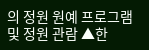의 정원 원예 프로그램 및 정원 관람 ▲한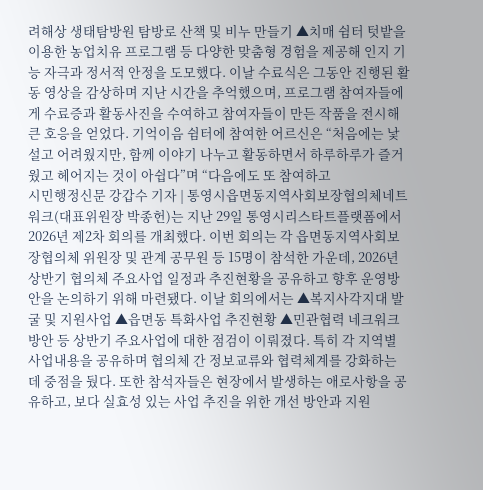려해상 생태탐방원 탐방로 산책 및 비누 만들기 ▲치매 쉼터 텃밭을 이용한 농업치유 프로그램 등 다양한 맞춤형 경험을 제공해 인지 기능 자극과 정서적 안정을 도모했다. 이날 수료식은 그동안 진행된 활동 영상을 감상하며 지난 시간을 추억했으며, 프로그램 참여자들에게 수료증과 활동사진을 수여하고 참여자들이 만든 작품을 전시해 큰 호응을 얻었다. 기억이음 쉼터에 참여한 어르신은 “처음에는 낯설고 어려웠지만, 함께 이야기 나누고 활동하면서 하루하루가 즐거웠고 헤어지는 것이 아쉽다”며 “다음에도 또 참여하고
시민행정신문 강갑수 기자 | 통영시읍면동지역사회보장협의체네트워크(대표위원장 박종헌)는 지난 29일 통영시리스타트플랫폼에서 2026년 제2차 회의를 개최했다. 이번 회의는 각 읍면동지역사회보장협의체 위원장 및 관계 공무원 등 15명이 참석한 가운데, 2026년 상반기 협의체 주요사업 일정과 추진현황을 공유하고 향후 운영방안을 논의하기 위해 마련됐다. 이날 회의에서는 ▲복지사각지대 발굴 및 지원사업 ▲읍면동 특화사업 추진현황 ▲민관협력 네크워크 방안 등 상반기 주요사업에 대한 점검이 이뤄졌다. 특히 각 지역별 사업내용을 공유하며 협의체 간 정보교류와 협력체계를 강화하는 데 중점을 뒀다. 또한 참석자들은 현장에서 발생하는 애로사항을 공유하고, 보다 실효성 있는 사업 추진을 위한 개선 방안과 지원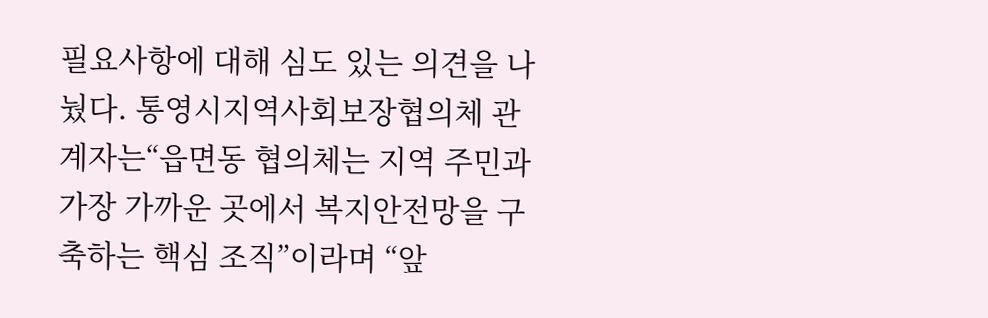필요사항에 대해 심도 있는 의견을 나눴다. 통영시지역사회보장협의체 관계자는“읍면동 협의체는 지역 주민과 가장 가까운 곳에서 복지안전망을 구축하는 핵심 조직”이라며 “앞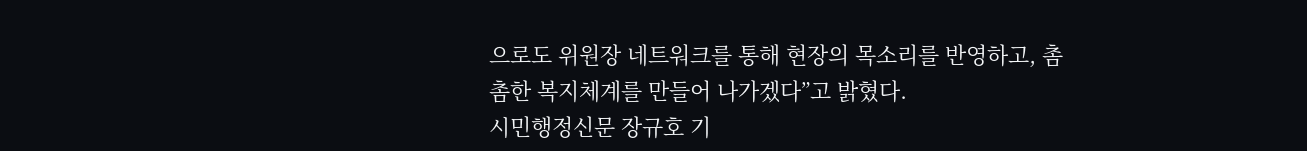으로도 위원장 네트워크를 통해 현장의 목소리를 반영하고, 촘촘한 복지체계를 만들어 나가겠다”고 밝혔다.
시민행정신문 장규호 기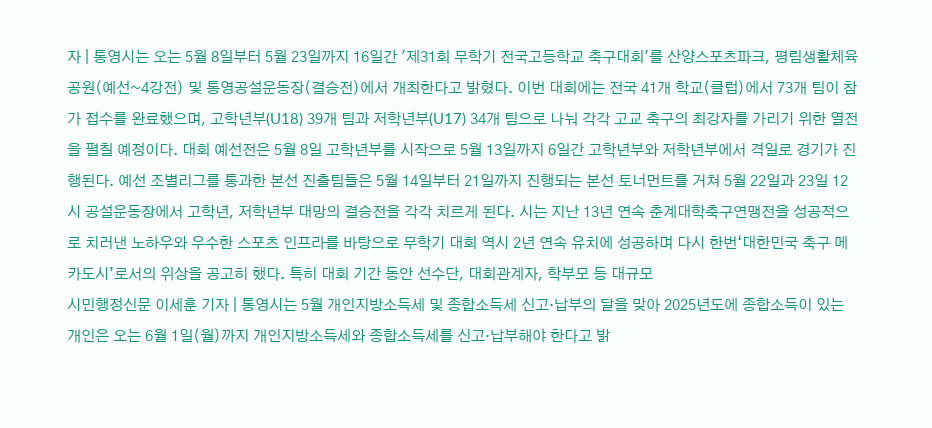자 | 통영시는 오는 5월 8일부터 5월 23일까지 16일간 '제31회 무학기 전국고등학교 축구대회'를 산양스포츠파크, 평림생활체육공원(예선~4강전) 및 통영공설운동장(결승전)에서 개최한다고 밝혔다. 이번 대회에는 전국 41개 학교(클럽)에서 73개 팀이 참가 접수를 완료했으며, 고학년부(U18) 39개 팀과 저학년부(U17) 34개 팀으로 나눠 각각 고교 축구의 최강자를 가리기 위한 열전을 펼칠 예정이다. 대회 예선전은 5월 8일 고학년부를 시작으로 5월 13일까지 6일간 고학년부와 저학년부에서 격일로 경기가 진행된다. 예선 조별리그를 통과한 본선 진출팀들은 5월 14일부터 21일까지 진행되는 본선 토너먼트를 거쳐 5월 22일과 23일 12시 공설운동장에서 고학년, 저학년부 대망의 결승전을 각각 치르게 된다. 시는 지난 13년 연속 춘계대학축구연맹전을 성공적으로 치러낸 노하우와 우수한 스포츠 인프라를 바탕으로 무학기 대회 역시 2년 연속 유치에 성공하며 다시 한번‘대한민국 축구 메카도시’로서의 위상을 공고히 했다. 특히 대회 기간 동안 선수단, 대회관계자, 학부모 등 대규모
시민행정신문 이세훈 기자 | 통영시는 5월 개인지방소득세 및 종합소득세 신고·납부의 달을 맞아 2025년도에 종합소득이 있는 개인은 오는 6월 1일(월)까지 개인지방소득세와 종합소득세를 신고·납부해야 한다고 밝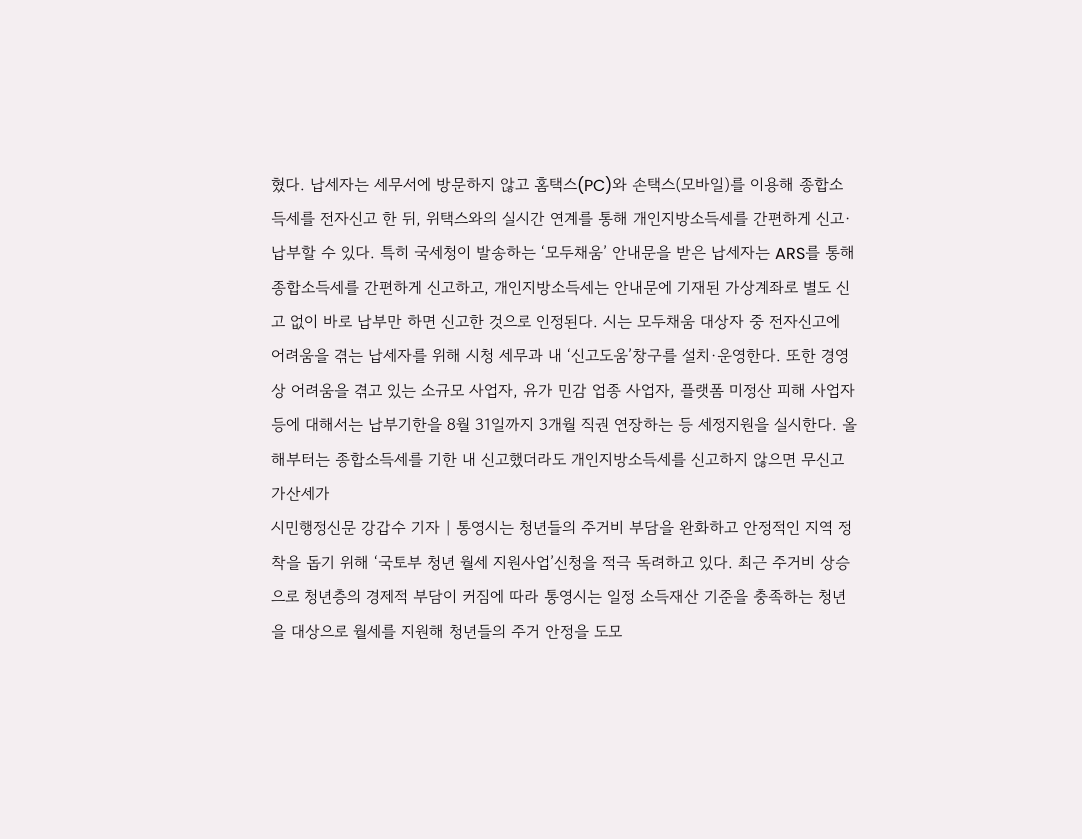혔다. 납세자는 세무서에 방문하지 않고 홈택스(PC)와 손택스(모바일)를 이용해 종합소득세를 전자신고 한 뒤, 위택스와의 실시간 연계를 통해 개인지방소득세를 간편하게 신고·납부할 수 있다. 특히 국세청이 발송하는 ‘모두채움’ 안내문을 받은 납세자는 ARS를 통해 종합소득세를 간편하게 신고하고, 개인지방소득세는 안내문에 기재된 가상계좌로 별도 신고 없이 바로 납부만 하면 신고한 것으로 인정된다. 시는 모두채움 대상자 중 전자신고에 어려움을 겪는 납세자를 위해 시청 세무과 내 ‘신고도움’창구를 설치·운영한다. 또한 경영상 어려움을 겪고 있는 소규모 사업자, 유가 민감 업종 사업자, 플랫폼 미정산 피해 사업자 등에 대해서는 납부기한을 8월 31일까지 3개월 직권 연장하는 등 세정지원을 실시한다. 올해부터는 종합소득세를 기한 내 신고했더라도 개인지방소득세를 신고하지 않으면 무신고 가산세가
시민행정신문 강갑수 기자 | 통영시는 청년들의 주거비 부담을 완화하고 안정적인 지역 정착을 돕기 위해 ‘국토부 청년 월세 지원사업’신청을 적극 독려하고 있다. 최근 주거비 상승으로 청년층의 경제적 부담이 커짐에 따라 통영시는 일정 소득재산 기준을 충족하는 청년을 대상으로 월세를 지원해 청년들의 주거 안정을 도모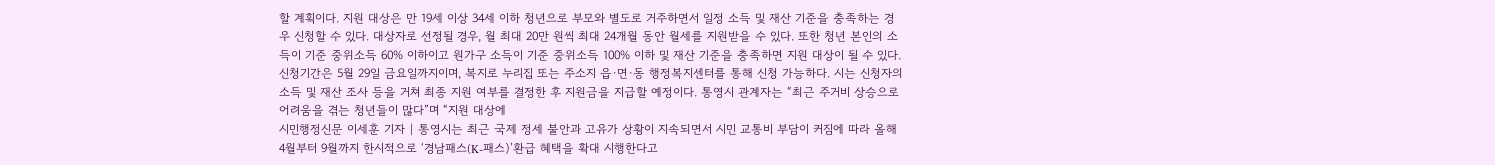할 계획이다. 지원 대상은 만 19세 이상 34세 이하 청년으로 부모와 별도로 거주하면서 일정 소득 및 재산 기준을 충족하는 경우 신청할 수 있다. 대상자로 선정될 경우, 월 최대 20만 원씩 최대 24개월 동안 월세를 지원받을 수 있다. 또한 청년 본인의 소득이 기준 중위소득 60% 이하이고 원가구 소득이 기준 중위소득 100% 이하 및 재산 기준을 충족하면 지원 대상이 될 수 있다. 신청기간은 5월 29일 금요일까지이며, 복지로 누리집 또는 주소지 읍·면·동 행정복지센터를 통해 신청 가능하다. 시는 신청자의 소득 및 재산 조사 등을 거쳐 최종 지원 여부를 결정한 후 지원금을 지급할 예정이다. 통영시 관계자는 “최근 주거비 상승으로 어려움을 겪는 청년들이 많다”며 “지원 대상에
시민행정신문 이세훈 기자 | 통영시는 최근 국제 정세 불안과 고유가 상황이 지속되면서 시민 교통비 부담이 커짐에 따라 올해 4월부터 9월까지 한시적으로 ‘경남패스(K-패스)’환급 혜택을 확대 시행한다고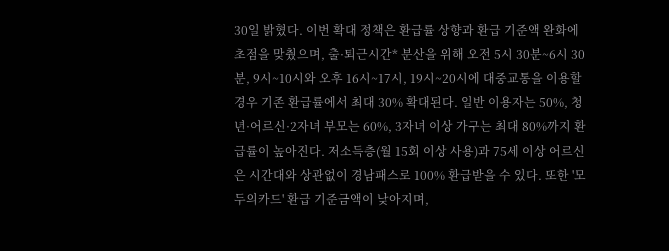30일 밝혔다. 이번 확대 정책은 환급률 상향과 환급 기준액 완화에 초점을 맞췄으며, 출·퇴근시간* 분산을 위해 오전 5시 30분~6시 30분, 9시~10시와 오후 16시~17시, 19시~20시에 대중교통을 이용할 경우 기존 환급률에서 최대 30% 확대된다. 일반 이용자는 50%, 청년·어르신·2자녀 부모는 60%, 3자녀 이상 가구는 최대 80%까지 환급률이 높아진다. 저소득층(월 15회 이상 사용)과 75세 이상 어르신은 시간대와 상관없이 경남패스로 100% 환급받을 수 있다. 또한 '모두의카드' 환급 기준금액이 낮아지며,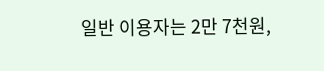일반 이용자는 2만 7천원,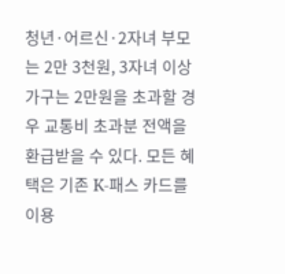청년·어르신·2자녀 부모는 2만 3천원, 3자녀 이상 가구는 2만원을 초과할 경우 교통비 초과분 전액을 환급받을 수 있다. 모든 혜택은 기존 K-패스 카드를 이용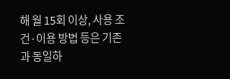해 월 15회 이상, 사용 조건·이용 방법 등은 기존과 동일하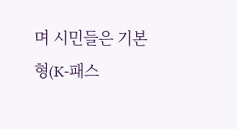며 시민들은 기본형(K-패스